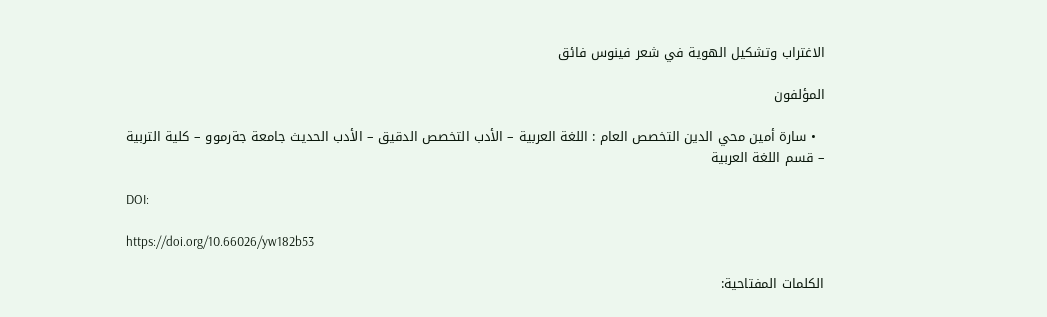الاغتراب وتشكيل الهوية في شعر فينوس فائق

المؤلفون

  • سارة أمين محي الدين التخصص العام : اللغة العربية – الأدب التخصص الدقيق – الأدب الحديث جامعة جةرموو – كلية التربية – قسم اللغة العربية

DOI:

https://doi.org/10.66026/yw182b53

الكلمات المفتاحية: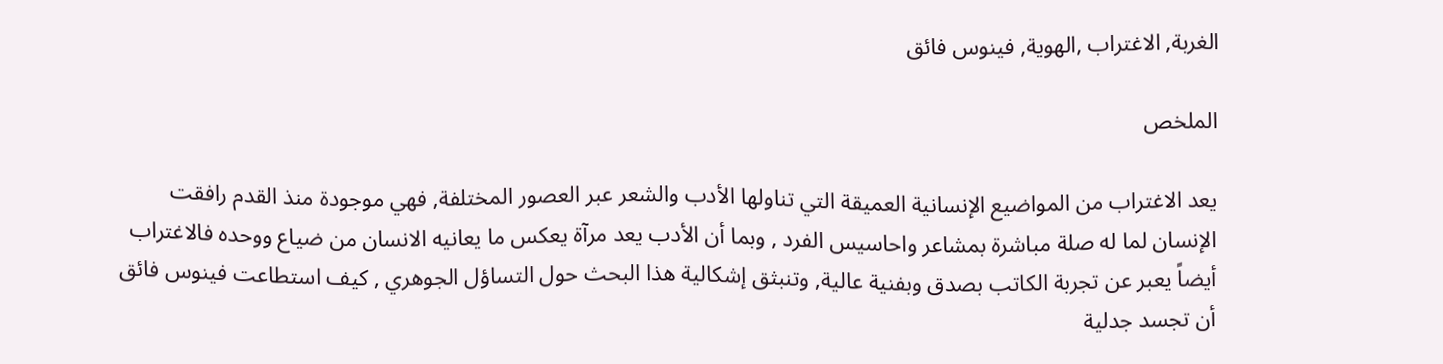الغربة, الاغتراب ,الهوية, فينوس فائق

الملخص

يعد الاغتراب من المواضيع الإنسانية العميقة التي تناولها الأدب والشعر عبر العصور المختلفة, فهي موجودة منذ القدم رافقت الإنسان لما له صلة مباشرة بمشاعر واحاسيس الفرد , وبما أن الأدب يعد مرآة يعكس ما يعانيه الانسان من ضياع ووحده فالاغتراب أيضاً يعبر عن تجربة الكاتب بصدق وبفنية عالية, وتنبثق إشكالية هذا البحث حول التساؤل الجوهري , كيف استطاعت فينوس فائق أن تجسد جدلية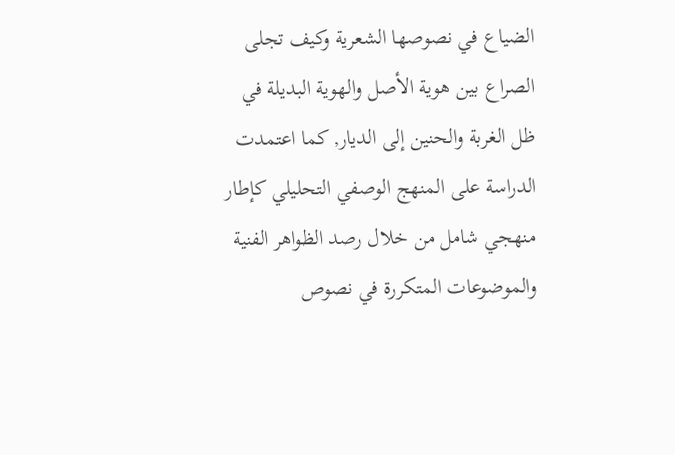الضياع في نصوصها الشعرية وكيف تجلى الصراع بين هوية الأصل والهوية البديلة في ظل الغربة والحنين إلى الديار, كما اعتمدت الدراسة على المنهج الوصفي التحليلي كإطار منهجي شامل من خلال رصد الظواهر الفنية والموضوعات المتكررة في نصوص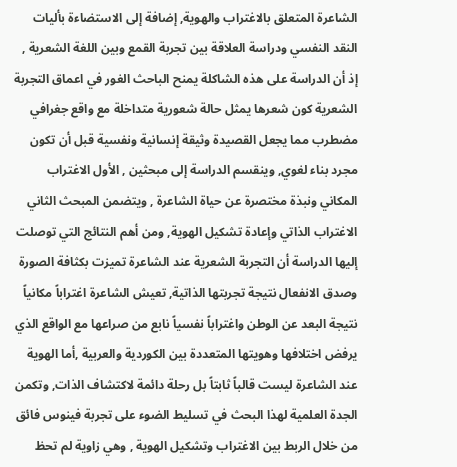الشاعرة المتعلق بالاغتراب والهوية, إضافة إلى الاستضاءة بأليات النقد النفسي ودراسة العلاقة بين تجربة القمع وبين اللغة الشعرية , إذ أن الدراسة على هذه الشاكلة يمنح الباحث الغور في اعماق التجربة الشعرية كون شعرها يمثل حالة شعورية متداخلة مع واقع جغرافي مضطرب مما يجعل القصيدة وثيقة إنسانية ونفسية قبل أن تكون مجرد بناء لغوي, وينقسم الدراسة إلى مبحثين , الأول الاغتراب المكاني ونبذة مختصرة عن حياة الشاعرة , ويتضمن المبحث الثاني الاغتراب الذاتي وإعادة تشكيل الهوية, ومن أهم النتائج التي توصلت إليها الدراسة أن التجربة الشعرية عند الشاعرة تميزت بكثافة الصورة وصدق الانفعال نتيجة تجربتها الذاتية, تعيش الشاعرة اغتراباً مكانياً نتيجة البعد عن الوطن واغتراباً نفسياً نابع من صراعها مع الواقع الذي يرفض اختلافها وهويتها المتعددة بين الكوردية والعربية ,أما الهوية عند الشاعرة ليست قالباً ثابتاً بل رحلة دائمة لاكتشاف الذات, وتكمن الجدة العلمية لهذا البحث في تسليط الضوء على تجربة فينوس فائق من خلال الربط بين الاغتراب وتشكيل الهوية , وهي زاوية لم تحظ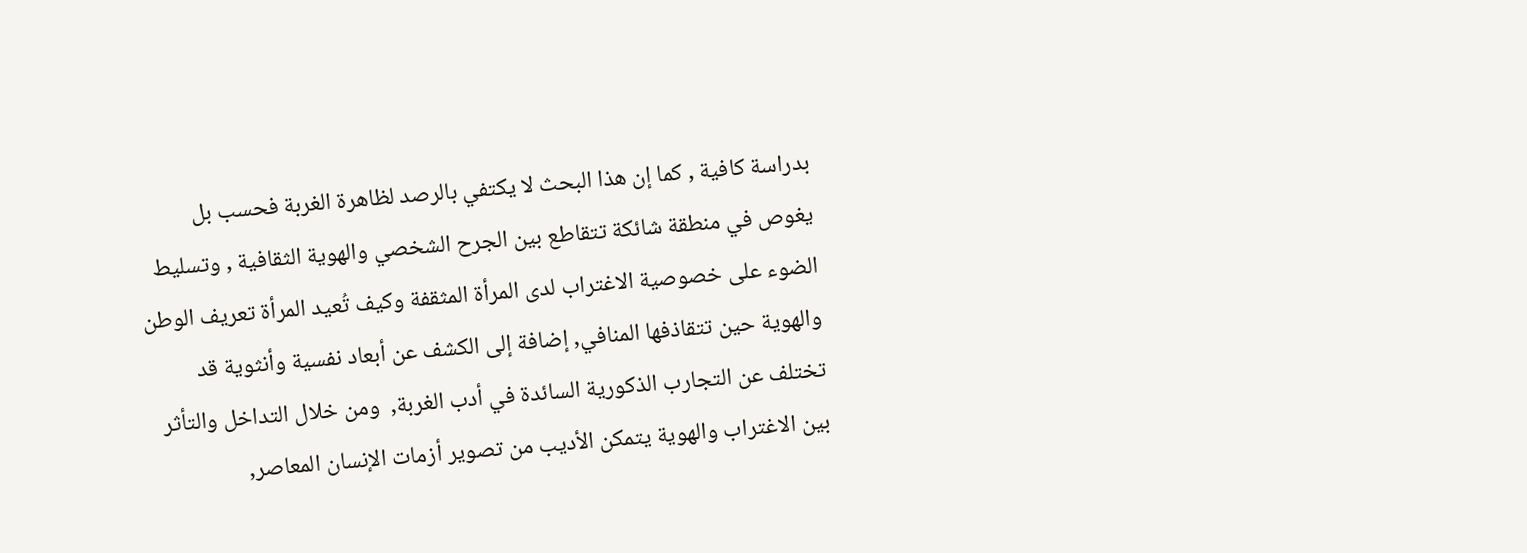بدراسة كافية , كما إن هذا البحث لا يكتفي بالرصد لظاهرة الغربة فحسب بل يغوص في منطقة شائكة تتقاطع بين الجرح الشخصي والهوية الثقافية , وتسليط الضوء على خصوصية الاغتراب لدى المرأة المثقفة وكيف تُعيد المرأة تعريف الوطن والهوية حين تتقاذفها المنافي, إضافة إلى الكشف عن أبعاد نفسية وأنثوية قد تختلف عن التجارب الذكورية السائدة في أدب الغربة,  ومن خلال التداخل والتأثر بين الاغتراب والهوية يتمكن الأديب من تصوير أزمات الإنسان المعاصر,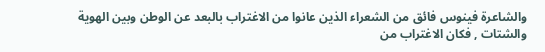والشاعرة فينوس فائق من الشعراء الذين عانوا من الاغتراب بالبعد عن الوطن وبين الهوية والشتات , فكان الاغتراب من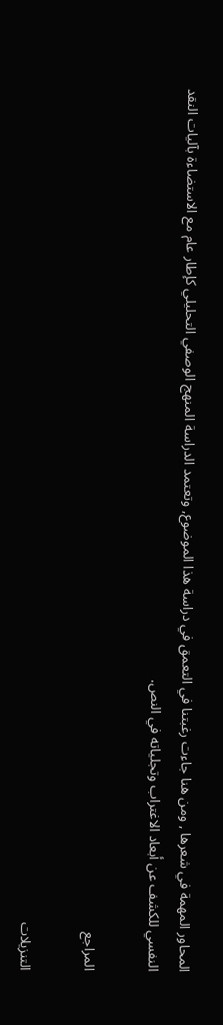المحاور المهمة في شعرها , ومن هنا جاءت رغبتنا في التعمق في دراسة هذا الموضوع, وتعتمد الدراسة المنهج الوصفي التحليلي كإطار عام مع الاستضاءة بآليات النقد النفسي للكشف عن أبعاد الاغتراب وتجلياته في النص.

المراجع

التنزيلات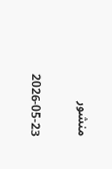منشور

2026-05-23